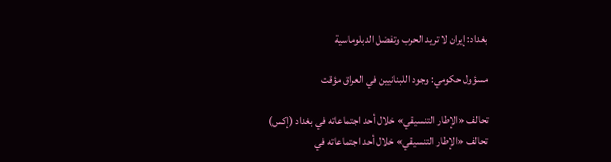بغداد: إيران لا تريد الحرب وتفضل الدبلوماسية

مسؤول حكومي: وجود اللبنانيين في العراق مؤقت

تحالف «الإطار التنسيقي» خلال أحد اجتماعاته في بغداد (إكس)
تحالف «الإطار التنسيقي» خلال أحد اجتماعاته في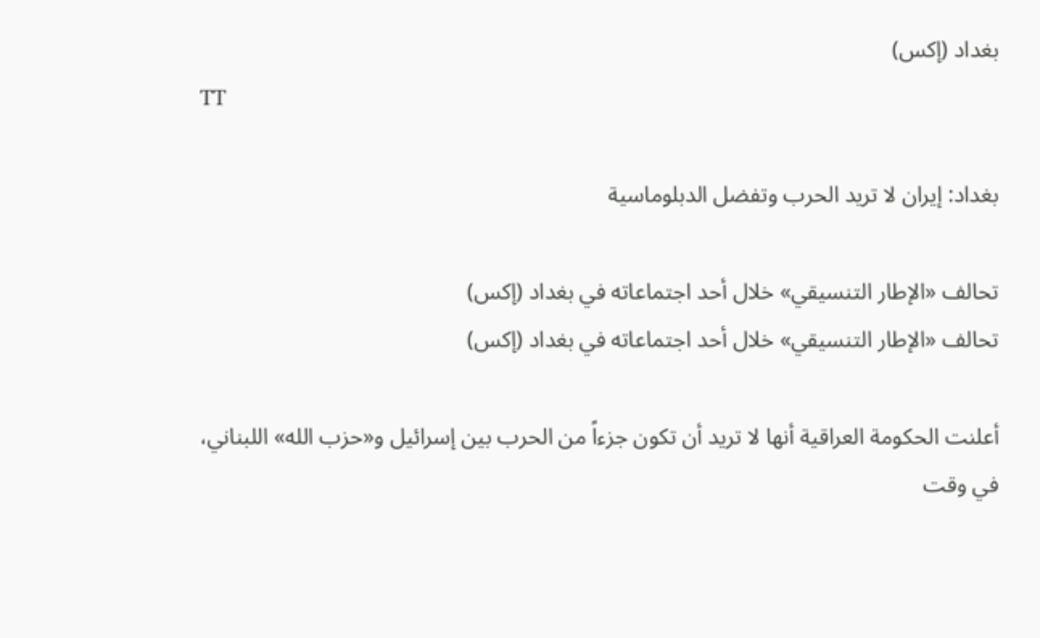بغداد (إكس)
TT

بغداد: إيران لا تريد الحرب وتفضل الدبلوماسية

تحالف «الإطار التنسيقي» خلال أحد اجتماعاته في بغداد (إكس)
تحالف «الإطار التنسيقي» خلال أحد اجتماعاته في بغداد (إكس)

أعلنت الحكومة العراقية أنها لا تريد أن تكون جزءاً من الحرب بين إسرائيل و«حزب الله» اللبناني، في وقت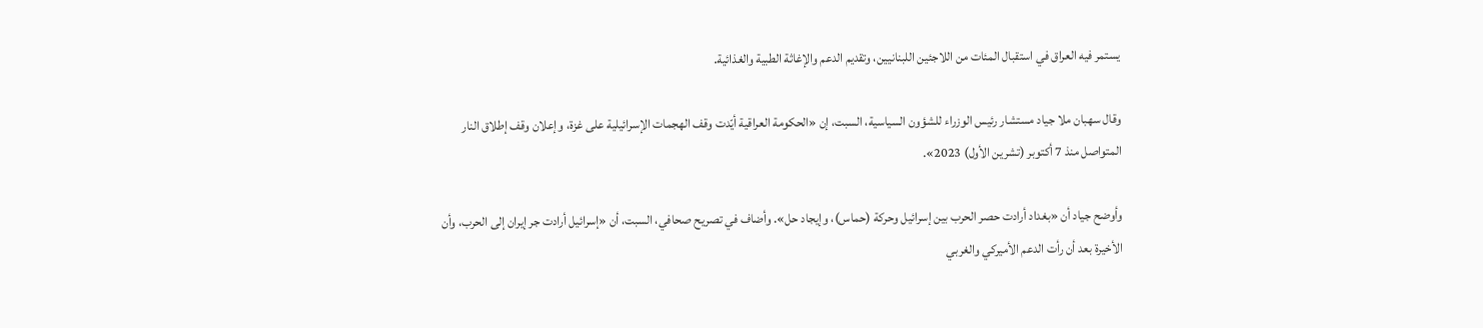يستمر فيه العراق في استقبال المئات من اللاجئين اللبنانيين، وتقديم الدعم والإغاثة الطبية والغذائية.

وقال سهبان ملا جياد مستشار رئيس الوزراء للشؤون السياسية، السبت، إن «الحكومة العراقية أيّدت وقف الهجمات الإسرائيلية على غزة، وإعلان وقف إطلاق النار المتواصل منذ 7 أكتوبر (تشرين الأول) 2023».

وأوضح جياد أن «بغداد أرادت حصر الحرب بين إسرائيل وحركة (حماس)، وإيجاد حل». وأضاف في تصريح صحافي، السبت، أن «إسرائيل أرادت جر إيران إلى الحرب، وأن الأخيرة بعد أن رأت الدعم الأميركي والغربي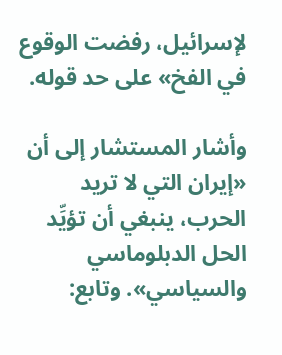لإسرائيل، رفضت الوقوع في الفخ» على حد قوله.

وأشار المستشار إلى أن «إيران التي لا تريد الحرب، ينبغي أن تؤيِّد الحل الدبلوماسي والسياسي». وتابع: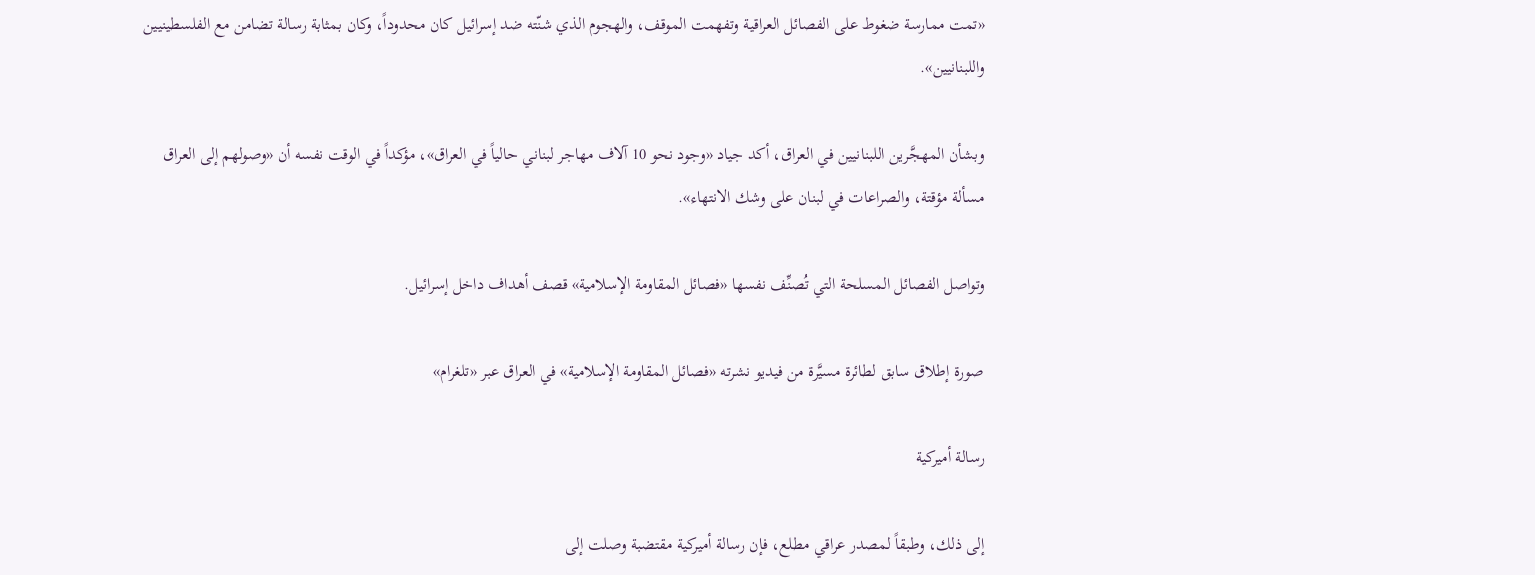«تمت ممارسة ضغوط على الفصائل العراقية وتفهمت الموقف، والهجوم الذي شنّته ضد إسرائيل كان محدوداً، وكان بمثابة رسالة تضامن مع الفلسطينيين واللبنانيين».

وبشأن المهجَّرين اللبنانيين في العراق، أكد جياد «وجود نحو 10 آلاف مهاجر لبناني حالياً في العراق»، مؤكداً في الوقت نفسه أن «وصولهم إلى العراق مسألة مؤقتة، والصراعات في لبنان على وشك الانتهاء».

وتواصل الفصائل المسلحة التي تُصنِّف نفسها «فصائل المقاومة الإسلامية» قصف أهداف داخل إسرائيل.

صورة إطلاق سابق لطائرة مسيَّرة من فيديو نشرته «فصائل المقاومة الإسلامية» في العراق عبر «تلغرام»

رسالة أميركية

إلى ذلك، وطبقاً لمصدر عراقي مطلع، فإن رسالة أميركية مقتضبة وصلت إلى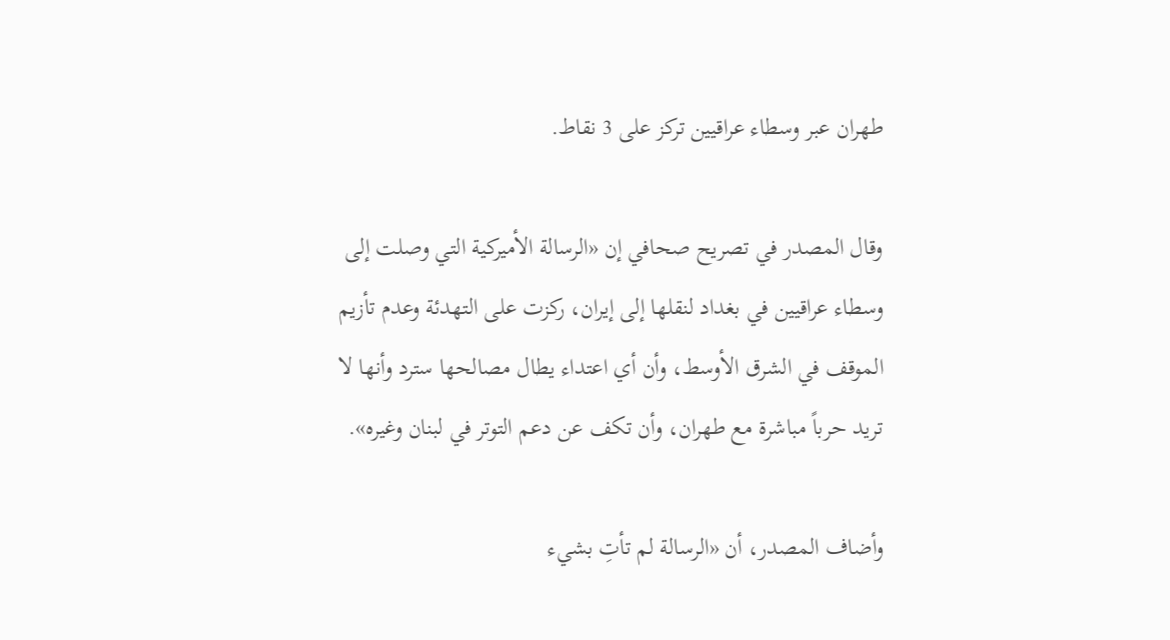طهران عبر وسطاء عراقيين تركز على 3 نقاط.

وقال المصدر في تصريح صحافي إن «الرسالة الأميركية التي وصلت إلى وسطاء عراقيين في بغداد لنقلها إلى إيران، ركزت على التهدئة وعدم تأزيم الموقف في الشرق الأوسط، وأن أي اعتداء يطال مصالحها سترد وأنها لا تريد حرباً مباشرة مع طهران، وأن تكف عن دعم التوتر في لبنان وغيره».

وأضاف المصدر، أن «الرسالة لم تأتِ بشيء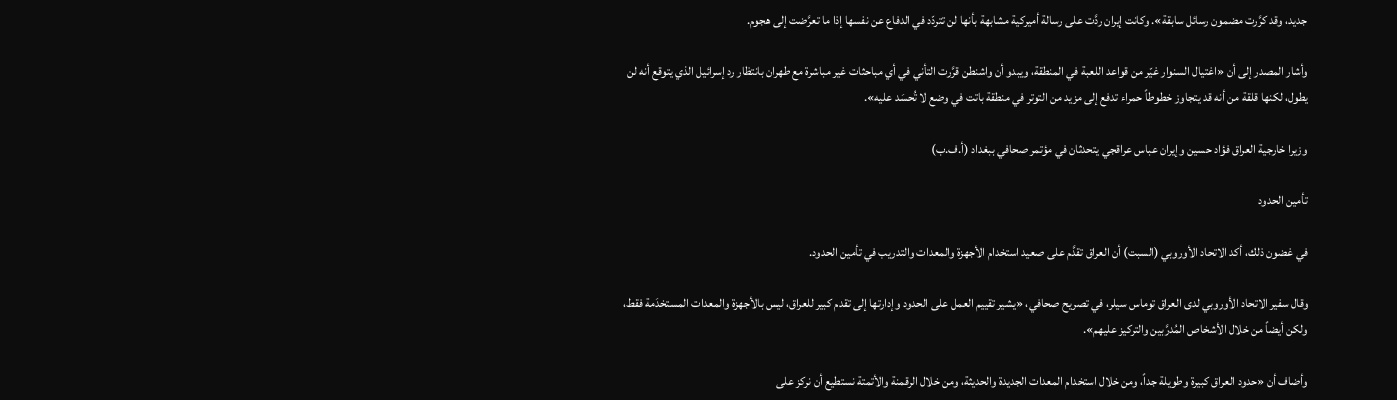جديد، وقد كرَّرت مضمون رسائل سابقة». وكانت إيران ردَّت على رسالة أميركية مشابهة بأنها لن تتردّد في الدفاع عن نفسها إذا ما تعرَّضت إلى هجوم.

وأشار المصدر إلى أن «اغتيال السنوار غيّر من قواعد اللعبة في المنطقة، ويبدو أن واشنطن قرَّرت التأني في أي مباحثات غير مباشرة مع طهران بانتظار رد إسرائيل الذي يتوقع أنه لن يطول، لكنها قلقة من أنه قد يتجاوز خطوطاً حمراء تدفع إلى مزيد من التوتر في منطقة باتت في وضع لا تُحسَد عليه».

وزيرا خارجية العراق فؤاد حسين وإيران عباس عراقجي يتحدثان في مؤتمر صحافي ببغداد (أ.ف.ب)

تأمين الحدود

في غضون ذلك، أكد الاتحاد الأوروبي (السبت) أن العراق تقدَّم على صعيد استخدام الأجهزة والمعدات والتدريب في تأمين الحدود.

وقال سفير الاتحاد الأوروبي لدى العراق توماس سيلر، في تصريح صحافي، «يشير تقييم العمل على الحدود وإدارتها إلى تقدم كبير للعراق، ليس بالأجهزة والمعدات المستخدَمة فقط، ولكن أيضاً من خلال الأشخاص المُدرَّبين والتركيز عليهم».

وأضاف أن «حدود العراق كبيرة وطويلة جداً، ومن خلال استخدام المعدات الجديدة والحديثة، ومن خلال الرقمنة والأتمتة نستطيع أن نركز على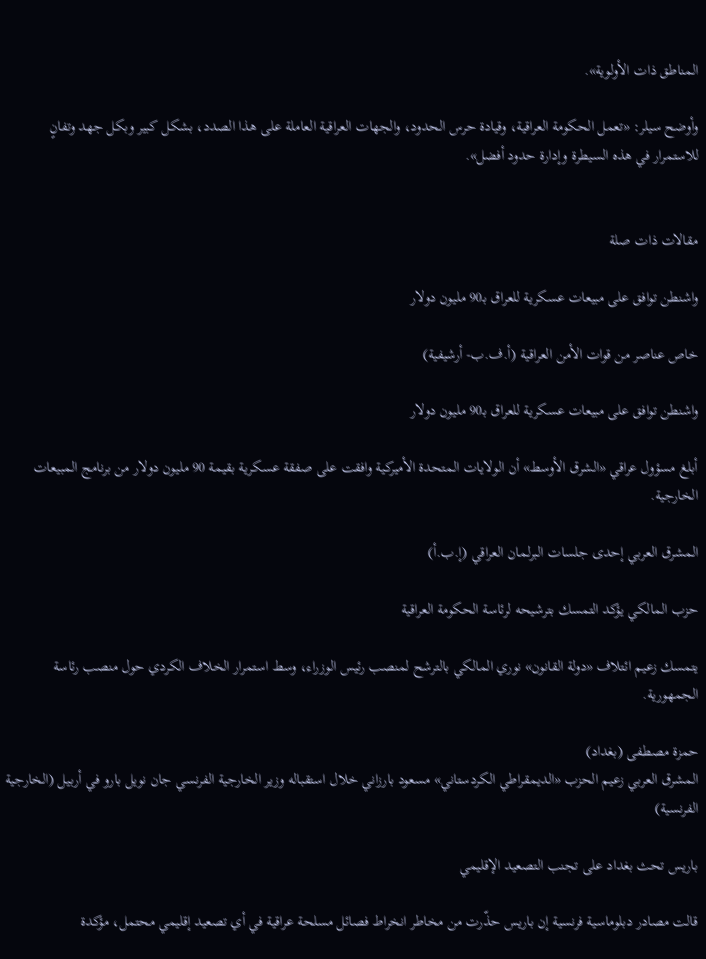المناطق ذات الأولوية».

وأوضح سيلر: «تعمل الحكومة العراقية، وقيادة حرس الحدود، والجهات العراقية العاملة على هذا الصدد، بشكل كبير وبكل جهد وتفانٍ للاستمرار في هذه السيطرة وإدارة حدود أفضل».


مقالات ذات صلة

واشنطن توافق على مبيعات عسكرية للعراق بـ90 مليون دولار

خاص عناصر من قوات الأمن العراقية (أ.ف.ب- أرشيفية)

واشنطن توافق على مبيعات عسكرية للعراق بـ90 مليون دولار

أبلغ مسؤول عراقي «الشرق الأوسط» أن الولايات المتحدة الأميركية وافقت على صفقة عسكرية بقيمة 90 مليون دولار من برنامج المبيعات الخارجية.

المشرق العربي إحدى جلسات البرلمان العراقي (إ.ب.أ)

حزب المالكي يؤكد التمسك بترشيحه لرئاسة الحكومة العراقية

يتمسك زعيم ائتلاف «دولة القانون» نوري المالكي بالترشح لمنصب رئيس الوزراء، وسط استمرار الخلاف الكردي حول منصب رئاسة الجمهورية.

حمزة مصطفى (بغداد)
المشرق العربي زعيم الحزب «الديمقراطي الكردستاني» مسعود بارزاني خلال استقباله وزير الخارجية الفرنسي جان نويل بارو في أربيل (الخارجية الفرنسية)

باريس تحث بغداد على تجنب التصعيد الإقليمي

قالت مصادر دبلوماسية فرنسية إن باريس حذّرت من مخاطر انخراط فصائل مسلحة عراقية في أي تصعيد إقليمي محتمل، مؤكدة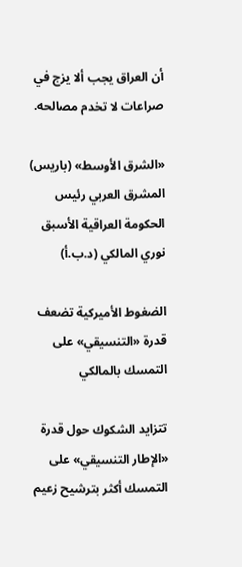أن العراق يجب ألا يزج في صراعات لا تخدم مصالحه.

«الشرق الأوسط» (باريس)
المشرق العربي رئيس الحكومة العراقية الأسبق نوري المالكي (د.ب.أ)

الضغوط الأميركية تضعف قدرة «التنسيقي» على التمسك بالمالكي

تتزايد الشكوك حول قدرة «الإطار التنسيقي» على التمسك أكثر بترشيح زعيم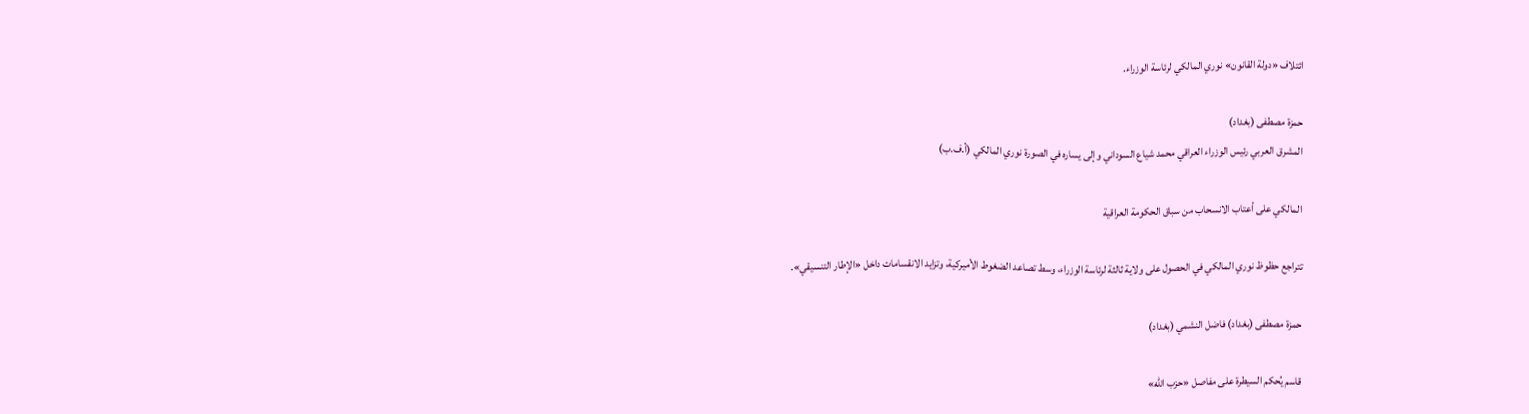ائتلاف «دولة القانون» نوري المالكي لرئاسة الوزراء.

حمزة مصطفى (بغداد)
المشرق العربي رئيس الوزراء العراقي محمد شياع السوداني وإلى يساره في الصورة نوري المالكي (أ.ف.ب)

المالكي على أعتاب الانسحاب من سباق الحكومة العراقية

تتراجع حظوظ نوري المالكي في الحصول على ولاية ثالثة لرئاسة الوزراء، وسط تصاعد الضغوط الأميركية، وتزايد الانقسامات داخل «الإطار التنسيقي».

حمزة مصطفى (بغداد) فاضل النشمي (بغداد)

قاسم يُحكم السيطرة على مفاصل «حزب الله»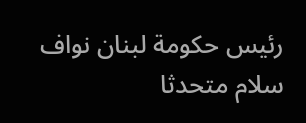رئيس حكومة لبنان نواف سلام متحدثا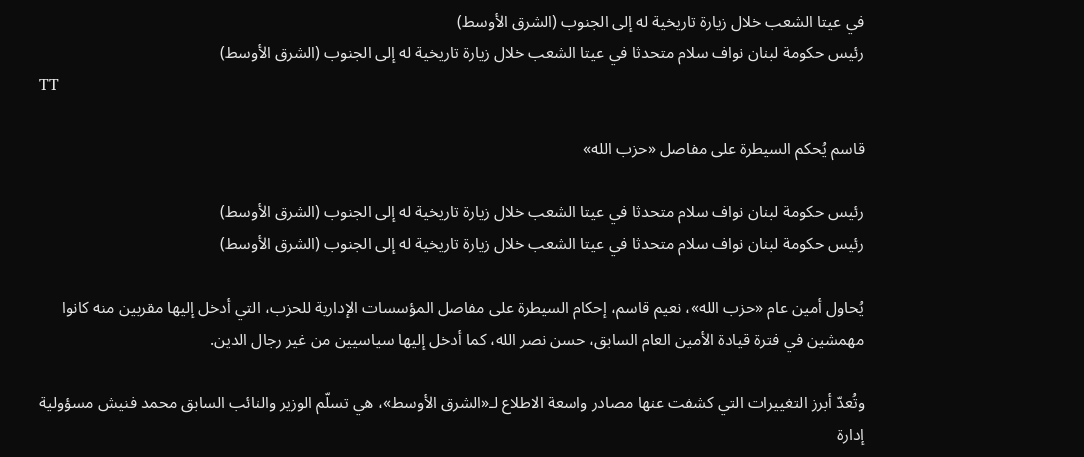في عيتا الشعب خلال زيارة تاريخية له إلى الجنوب (الشرق الأوسط)
رئيس حكومة لبنان نواف سلام متحدثا في عيتا الشعب خلال زيارة تاريخية له إلى الجنوب (الشرق الأوسط)
TT

قاسم يُحكم السيطرة على مفاصل «حزب الله»

رئيس حكومة لبنان نواف سلام متحدثا في عيتا الشعب خلال زيارة تاريخية له إلى الجنوب (الشرق الأوسط)
رئيس حكومة لبنان نواف سلام متحدثا في عيتا الشعب خلال زيارة تاريخية له إلى الجنوب (الشرق الأوسط)

يُحاول أمين عام «حزب الله»، نعيم قاسم، إحكام السيطرة على مفاصل المؤسسات الإدارية للحزب، التي أدخل إليها مقربين منه كانوا مهمشين في فترة قيادة الأمين العام السابق، حسن نصر الله، كما أدخل إليها سياسيين من غير رجال الدين.

وتُعدّ أبرز التغييرات التي كشفت عنها مصادر واسعة الاطلاع لـ«الشرق الأوسط»، هي تسلّم الوزير والنائب السابق محمد فنيش مسؤولية إدارة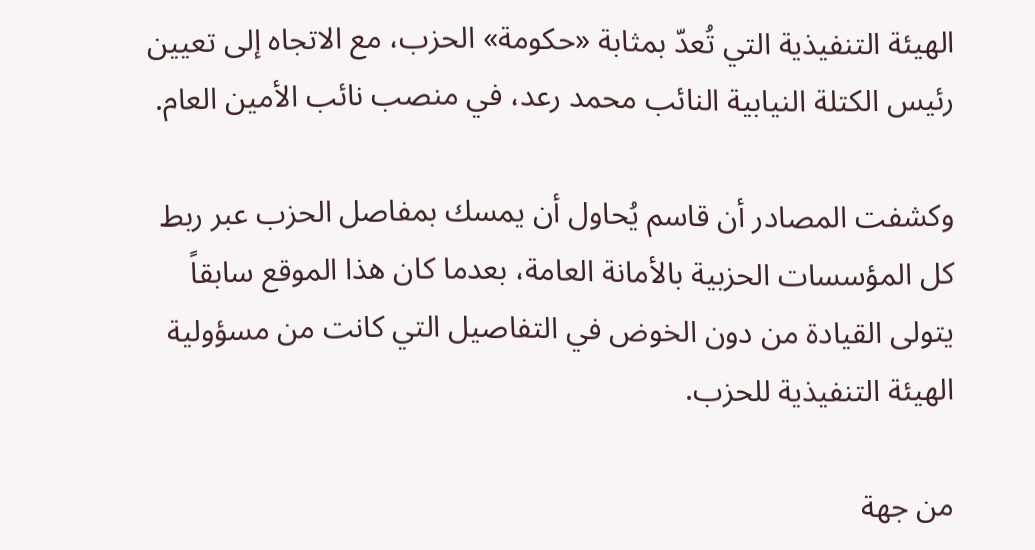الهيئة التنفيذية التي تُعدّ بمثابة «حكومة» الحزب، مع الاتجاه إلى تعيين رئيس الكتلة النيابية النائب محمد رعد، في منصب نائب الأمين العام.

وكشفت المصادر أن قاسم يُحاول أن يمسك بمفاصل الحزب عبر ربط كل المؤسسات الحزبية بالأمانة العامة، بعدما كان هذا الموقع سابقاً يتولى القيادة من دون الخوض في التفاصيل التي كانت من مسؤولية الهيئة التنفيذية للحزب.

من جهة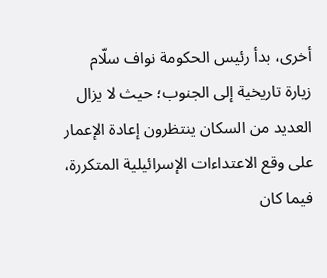أخرى، بدأ رئيس الحكومة نواف سلّام زيارة تاريخية إلى الجنوب؛ حيث لا يزال العديد من السكان ينتظرون إعادة الإعمار على وقع الاعتداءات الإسرائيلية المتكررة، فيما كان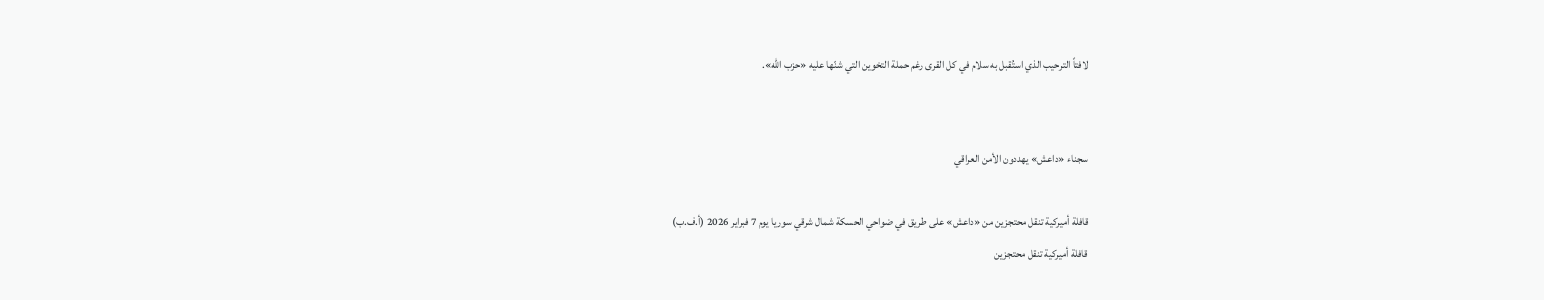لافتاً الترحيب الذي استُقبل به سلام في كل القرى رغم حملة التخوين التي شنّها عليه «حزب الله».


سجناء «داعش» يهددون الأمن العراقي

قافلة أميركية تنقل محتجزين من «داعش» على طريق في ضواحي الحسكة شمال شرقي سوريا يوم 7 فبراير 2026 (أ.ف.ب)
قافلة أميركية تنقل محتجزين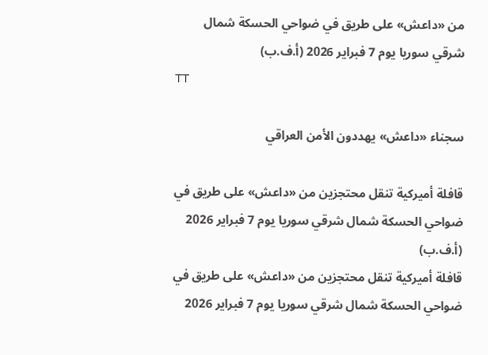من «داعش» على طريق في ضواحي الحسكة شمال شرقي سوريا يوم 7 فبراير 2026 (أ.ف.ب)
TT

سجناء «داعش» يهددون الأمن العراقي

قافلة أميركية تنقل محتجزين من «داعش» على طريق في ضواحي الحسكة شمال شرقي سوريا يوم 7 فبراير 2026 (أ.ف.ب)
قافلة أميركية تنقل محتجزين من «داعش» على طريق في ضواحي الحسكة شمال شرقي سوريا يوم 7 فبراير 2026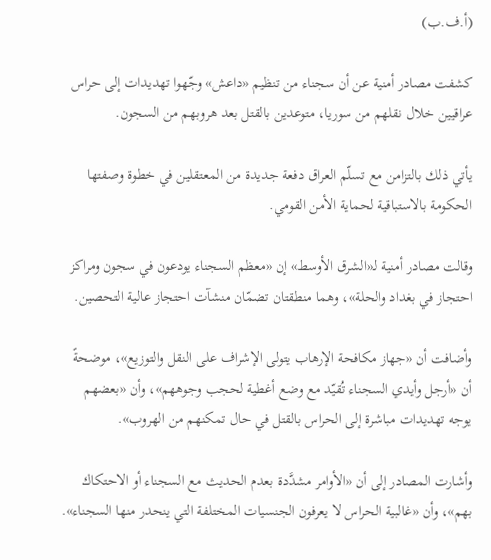(أ.ف.ب)

كشفت مصادر أمنية عن أن سجناء من تنظيم «داعش» وجّهوا تهديدات إلى حراس عراقيين خلال نقلهم من سوريا، متوعدين بالقتل بعد هروبهم من السجون.

يأتي ذلك بالتزامن مع تسلّم العراق دفعة جديدة من المعتقلين في خطوة وصفتها الحكومة بالاستباقية لحماية الأمن القومي.

وقالت مصادر أمنية لـ«الشرق الأوسط» إن «معظم السجناء يودعون في سجون ومراكز احتجاز في بغداد والحلة»، وهما منطقتان تضمّان منشآت احتجاز عالية التحصين.

وأضافت أن «جهاز مكافحة الإرهاب يتولى الإشراف على النقل والتوزيع»، موضحةً أن «أرجل وأيدي السجناء تُقيّد مع وضع أغطية لحجب وجوههم»، وأن «بعضهم يوجه تهديدات مباشرة إلى الحراس بالقتل في حال تمكنهم من الهروب».

وأشارت المصادر إلى أن «الأوامر مشدَّدة بعدم الحديث مع السجناء أو الاحتكاك بهم»، وأن «غالبية الحراس لا يعرفون الجنسيات المختلفة التي ينحدر منها السجناء».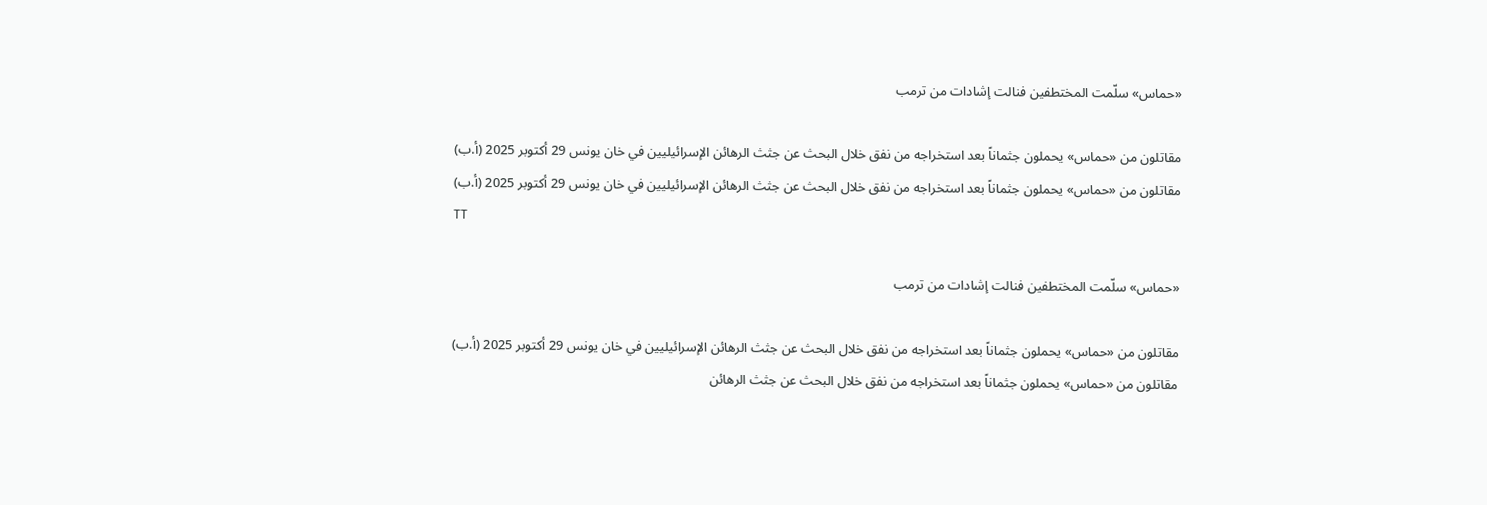«حماس» سلّمت المختطفين فنالت إشادات من ترمب

مقاتلون من «حماس» يحملون جثماناً بعد استخراجه من نفق خلال البحث عن جثث الرهائن الإسرائيليين في خان يونس 29 أكتوبر 2025 (أ.ب)
مقاتلون من «حماس» يحملون جثماناً بعد استخراجه من نفق خلال البحث عن جثث الرهائن الإسرائيليين في خان يونس 29 أكتوبر 2025 (أ.ب)
TT

«حماس» سلّمت المختطفين فنالت إشادات من ترمب

مقاتلون من «حماس» يحملون جثماناً بعد استخراجه من نفق خلال البحث عن جثث الرهائن الإسرائيليين في خان يونس 29 أكتوبر 2025 (أ.ب)
مقاتلون من «حماس» يحملون جثماناً بعد استخراجه من نفق خلال البحث عن جثث الرهائن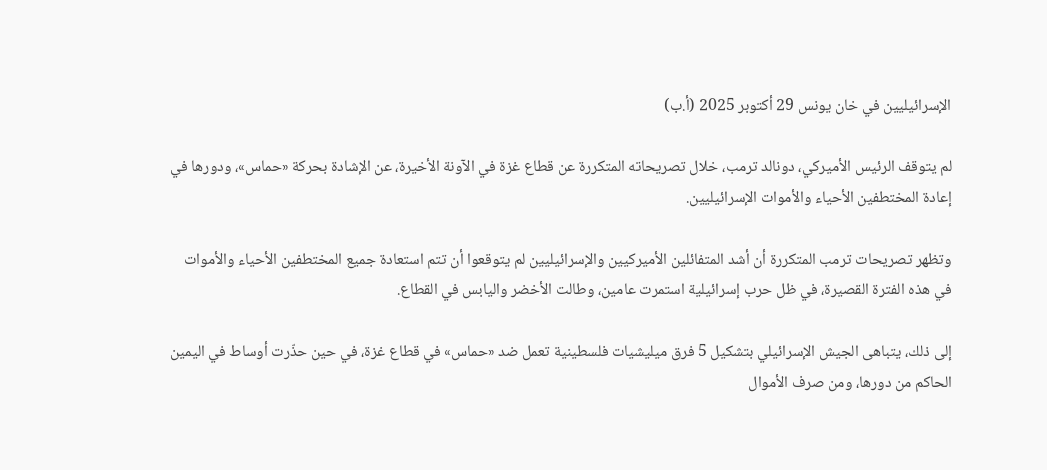الإسرائيليين في خان يونس 29 أكتوبر 2025 (أ.ب)

لم يتوقف الرئيس الأميركي، دونالد ترمب، خلال تصريحاته المتكررة عن قطاع غزة في الآونة الأخيرة، عن الإشادة بحركة «حماس»، ودورها في إعادة المختطفين الأحياء والأموات الإسرائيليين.

وتظهر تصريحات ترمب المتكررة أن أشد المتفائلين الأميركيين والإسرائيليين لم يتوقعوا أن تتم استعادة جميع المختطفين الأحياء والأموات في هذه الفترة القصيرة، في ظل حرب إسرائيلية استمرت عامين، وطالت الأخضر واليابس في القطاع.

إلى ذلك، يتباهى الجيش الإسرائيلي بتشكيل 5 فرق ميليشيات فلسطينية تعمل ضد «حماس» في قطاع غزة، في حين حذّرت أوساط في اليمين الحاكم من دورها، ومن صرف الأموال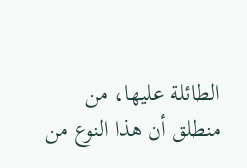الطائلة عليها، من منطلق أن هذا النوع من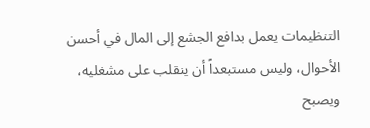التنظيمات يعمل بدافع الجشع إلى المال في أحسن الأحوال، وليس مستبعداً أن ينقلب على مشغليه، ويصبح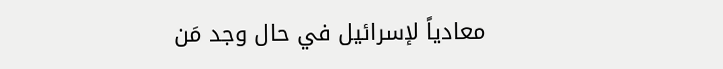معادياً لإسرائيل في حال وجد مَن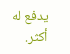يدفع له أكثر.